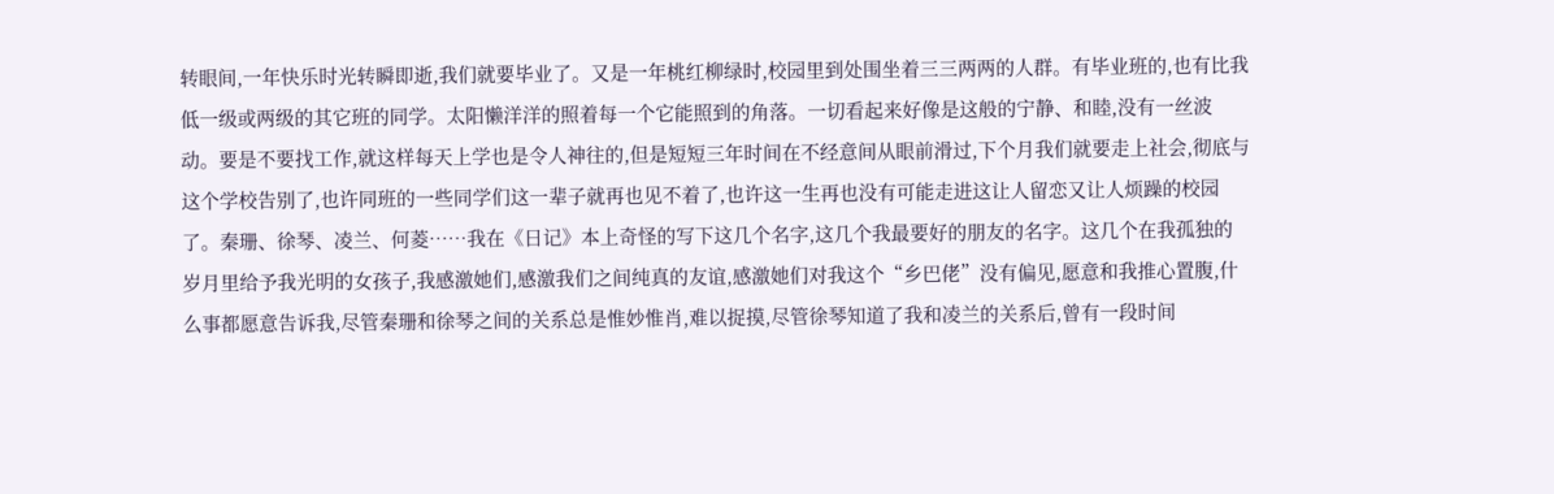转眼间,一年快乐时光转瞬即逝,我们就要毕业了。又是一年桃红柳绿时,校园里到处围坐着三三两两的人群。有毕业班的,也有比我低一级或两级的其它班的同学。太阳懒洋洋的照着每一个它能照到的角落。一切看起来好像是这般的宁静、和睦,没有一丝波动。要是不要找工作,就这样每天上学也是令人神往的,但是短短三年时间在不经意间从眼前滑过,下个月我们就要走上社会,彻底与这个学校告别了,也许同班的一些同学们这一辈子就再也见不着了,也许这一生再也没有可能走进这让人留恋又让人烦躁的校园了。秦珊、徐琴、凌兰、何菱……我在《日记》本上奇怪的写下这几个名字,这几个我最要好的朋友的名字。这几个在我孤独的岁月里给予我光明的女孩子,我感激她们,感激我们之间纯真的友谊,感激她们对我这个“乡巴佬”没有偏见,愿意和我推心置腹,什么事都愿意告诉我,尽管秦珊和徐琴之间的关系总是惟妙惟肖,难以捉摸,尽管徐琴知道了我和凌兰的关系后,曾有一段时间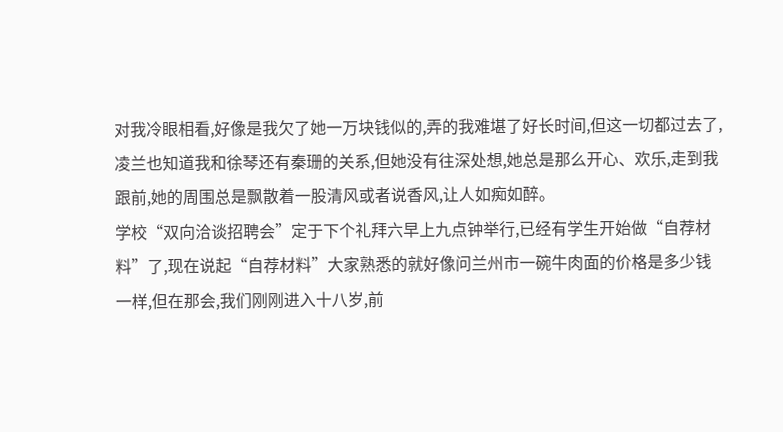对我冷眼相看,好像是我欠了她一万块钱似的,弄的我难堪了好长时间,但这一切都过去了,凌兰也知道我和徐琴还有秦珊的关系,但她没有往深处想,她总是那么开心、欢乐,走到我跟前,她的周围总是飘散着一股清风或者说香风,让人如痴如醉。
学校“双向洽谈招聘会”定于下个礼拜六早上九点钟举行,已经有学生开始做“自荐材料”了,现在说起“自荐材料”大家熟悉的就好像问兰州市一碗牛肉面的价格是多少钱一样,但在那会,我们刚刚进入十八岁,前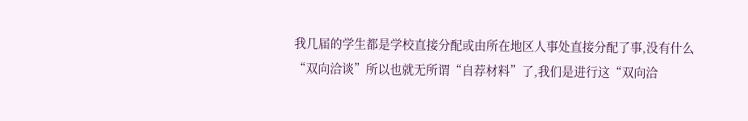我几届的学生都是学校直接分配或由所在地区人事处直接分配了事,没有什么“双向洽谈”所以也就无所谓“自荐材料”了,我们是进行这“双向洽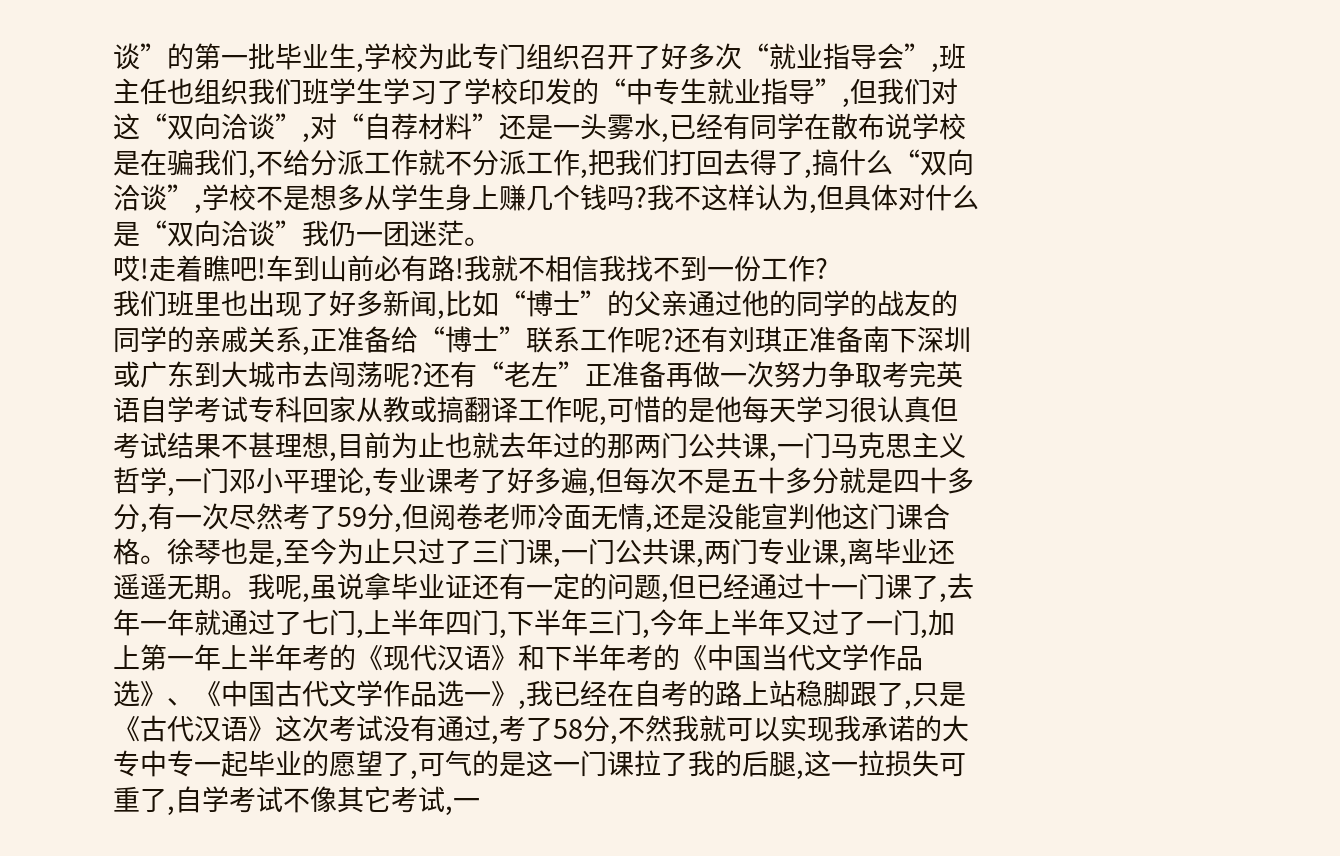谈”的第一批毕业生,学校为此专门组织召开了好多次“就业指导会”,班主任也组织我们班学生学习了学校印发的“中专生就业指导”,但我们对这“双向洽谈”,对“自荐材料”还是一头雾水,已经有同学在散布说学校是在骗我们,不给分派工作就不分派工作,把我们打回去得了,搞什么“双向洽谈”,学校不是想多从学生身上赚几个钱吗?我不这样认为,但具体对什么是“双向洽谈”我仍一团迷茫。
哎!走着瞧吧!车到山前必有路!我就不相信我找不到一份工作?
我们班里也出现了好多新闻,比如“博士”的父亲通过他的同学的战友的同学的亲戚关系,正准备给“博士”联系工作呢?还有刘琪正准备南下深圳或广东到大城市去闯荡呢?还有“老左”正准备再做一次努力争取考完英语自学考试专科回家从教或搞翻译工作呢,可惜的是他每天学习很认真但考试结果不甚理想,目前为止也就去年过的那两门公共课,一门马克思主义哲学,一门邓小平理论,专业课考了好多遍,但每次不是五十多分就是四十多分,有一次尽然考了59分,但阅卷老师冷面无情,还是没能宣判他这门课合格。徐琴也是,至今为止只过了三门课,一门公共课,两门专业课,离毕业还遥遥无期。我呢,虽说拿毕业证还有一定的问题,但已经通过十一门课了,去年一年就通过了七门,上半年四门,下半年三门,今年上半年又过了一门,加上第一年上半年考的《现代汉语》和下半年考的《中国当代文学作品选》、《中国古代文学作品选一》,我已经在自考的路上站稳脚跟了,只是《古代汉语》这次考试没有通过,考了58分,不然我就可以实现我承诺的大专中专一起毕业的愿望了,可气的是这一门课拉了我的后腿,这一拉损失可重了,自学考试不像其它考试,一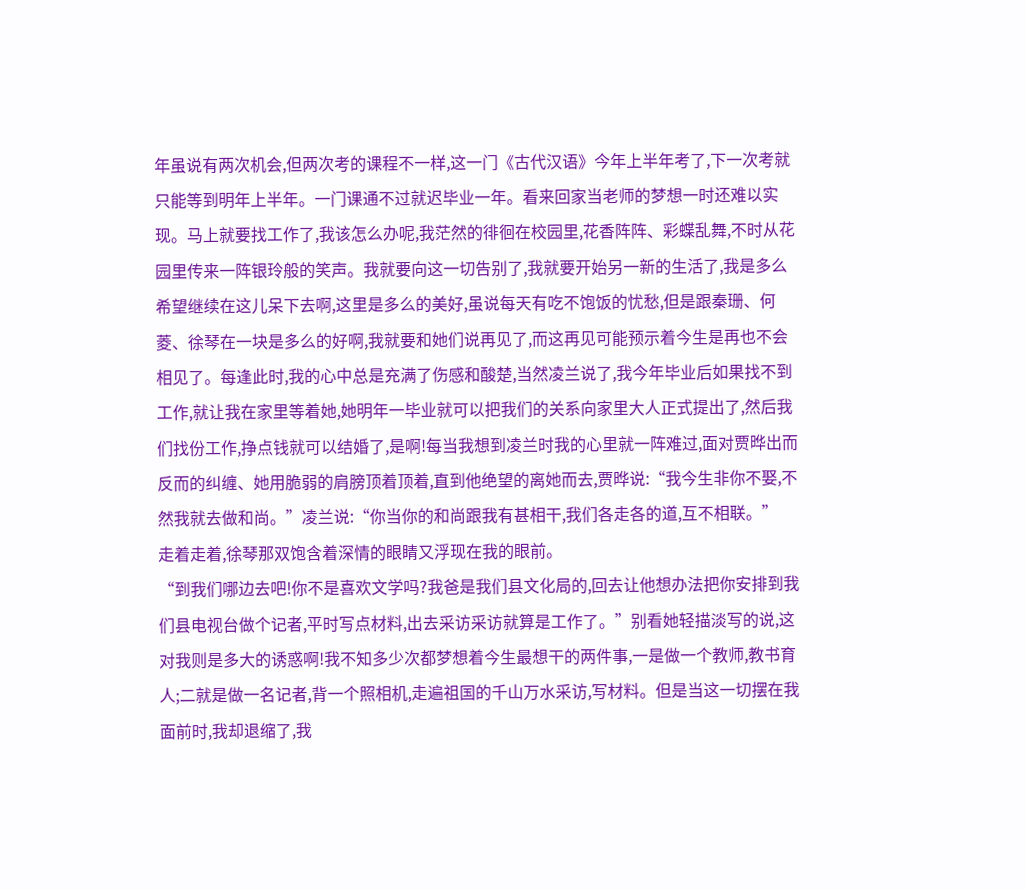年虽说有两次机会,但两次考的课程不一样,这一门《古代汉语》今年上半年考了,下一次考就只能等到明年上半年。一门课通不过就迟毕业一年。看来回家当老师的梦想一时还难以实现。马上就要找工作了,我该怎么办呢,我茫然的徘徊在校园里,花香阵阵、彩蝶乱舞,不时从花园里传来一阵银玲般的笑声。我就要向这一切告别了,我就要开始另一新的生活了,我是多么希望继续在这儿呆下去啊,这里是多么的美好,虽说每天有吃不饱饭的忧愁,但是跟秦珊、何菱、徐琴在一块是多么的好啊,我就要和她们说再见了,而这再见可能预示着今生是再也不会相见了。每逢此时,我的心中总是充满了伤感和酸楚,当然凌兰说了,我今年毕业后如果找不到工作,就让我在家里等着她,她明年一毕业就可以把我们的关系向家里大人正式提出了,然后我们找份工作,挣点钱就可以结婚了,是啊!每当我想到凌兰时我的心里就一阵难过,面对贾晔出而反而的纠缠、她用脆弱的肩膀顶着顶着,直到他绝望的离她而去,贾晔说:“我今生非你不娶,不然我就去做和尚。”凌兰说:“你当你的和尚跟我有甚相干,我们各走各的道,互不相联。”
走着走着,徐琴那双饱含着深情的眼睛又浮现在我的眼前。
“到我们哪边去吧!你不是喜欢文学吗?我爸是我们县文化局的,回去让他想办法把你安排到我们县电视台做个记者,平时写点材料,出去采访采访就算是工作了。”别看她轻描淡写的说,这对我则是多大的诱惑啊!我不知多少次都梦想着今生最想干的两件事,一是做一个教师,教书育人;二就是做一名记者,背一个照相机,走遍祖国的千山万水采访,写材料。但是当这一切摆在我面前时,我却退缩了,我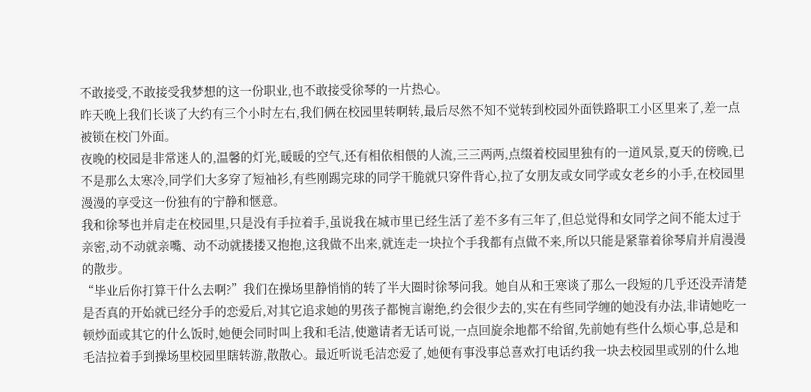不敢接受,不敢接受我梦想的这一份职业,也不敢接受徐琴的一片热心。
昨天晚上我们长谈了大约有三个小时左右,我们俩在校园里转啊转,最后尽然不知不觉转到校园外面铁路职工小区里来了,差一点被锁在校门外面。
夜晚的校园是非常迷人的,温馨的灯光,暖暖的空气,还有相依相偎的人流,三三两两,点缀着校园里独有的一道风景,夏天的傍晚,已不是那么太寒冷,同学们大多穿了短袖衫,有些刚踢完球的同学干脆就只穿件背心,拉了女朋友或女同学或女老乡的小手,在校园里漫漫的享受这一份独有的宁静和惬意。
我和徐琴也并肩走在校园里,只是没有手拉着手,虽说我在城市里已经生活了差不多有三年了,但总觉得和女同学之间不能太过于亲密,动不动就亲嘴、动不动就搂搂又抱抱,这我做不出来,就连走一块拉个手我都有点做不来,所以只能是紧靠着徐琴肩并肩漫漫的散步。
“毕业后你打算干什么去啊?”我们在操场里静悄悄的转了半大圈时徐琴问我。她自从和王寒谈了那么一段短的几乎还没弄清楚是否真的开始就已经分手的恋爱后,对其它追求她的男孩子都惋言谢绝,约会很少去的,实在有些同学缠的她没有办法,非请她吃一顿炒面或其它的什么饭时,她便会同时叫上我和毛洁,使邀请者无话可说,一点回旋余地都不给留,先前她有些什么烦心事,总是和毛洁拉着手到操场里校园里瞎转游,散散心。最近听说毛洁恋爱了,她便有事没事总喜欢打电话约我一块去校园里或别的什么地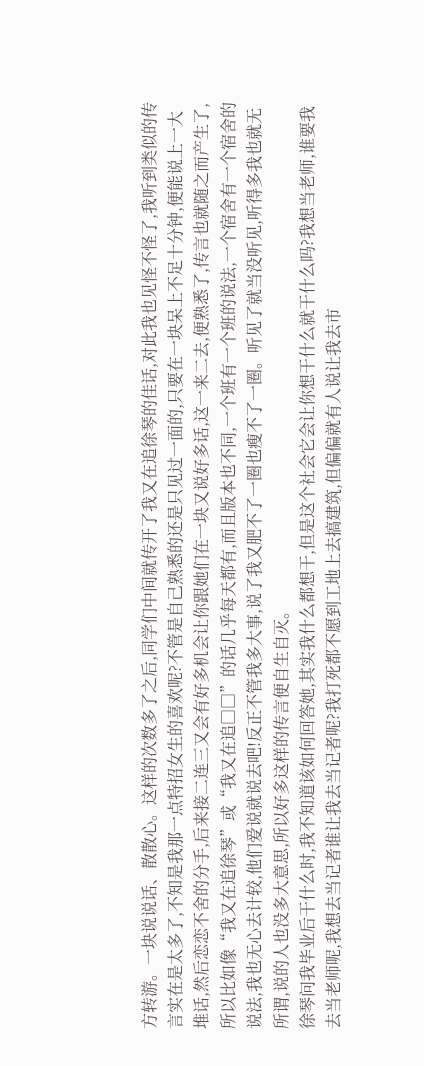方转游。一块说说话、散散心。这样的次数多了之后,同学们中间就传开了我又在追徐琴的佳话,对此我也见怪不怪了,我听到类似的传言实在是太多了,不知是我那一点特招女生的喜欢呢?不管是自己熟悉的还是只见过一面的,只要在一块呆上不足十分钟,便能说上一大堆话,然后恋恋不舍的分手,后来接二连三又会有好多机会让你跟她们在一块又说好多话,这一来二去,便熟悉了,传言也就随之而产生了,所以比如像“我又在追徐琴”或“我又在追□□”的话几乎每天都有,而且版本也不同,一个班有一个班的说法,一个宿舍有一个宿舍的说法,我也无心去计较,他们爱说就说去吧!反正不管我多大事,说了我又肥不了一圈也瘦不了一圈。听见了就当没听见,听得多我也就无所谓,说的人也没多大意思,所以好多这样的传言便自生自灭。
徐琴问我毕业后干什么时,我不知道该如何回答她,其实我什么都想干,但是这个社会它会让你想干什么就干什么吗?我想当老师,谁要我去当老师呢,我想去当记者谁让我去当记者呢?我打死都不愿到工地上去搞建筑,但偏偏就有人说让我去市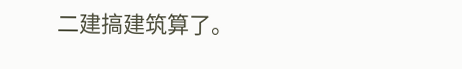二建搞建筑算了。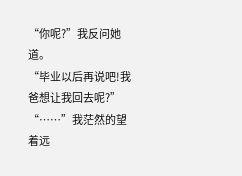“你呢?”我反问她道。
“毕业以后再说吧!我爸想让我回去呢?”
“……”我茫然的望着远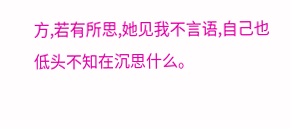方,若有所思,她见我不言语,自己也低头不知在沉思什么。